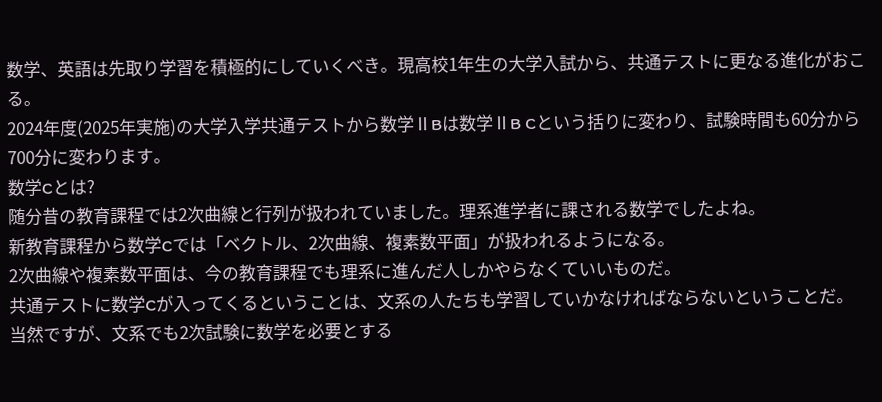数学、英語は先取り学習を積極的にしていくべき。現高校1年生の大学入試から、共通テストに更なる進化がおこる。
2024年度(2025年実施)の大学入学共通テストから数学ⅡBは数学ⅡB Cという括りに変わり、試験時間も60分から700分に変わります。
数学Cとは?
随分昔の教育課程では2次曲線と行列が扱われていました。理系進学者に課される数学でしたよね。
新教育課程から数学Cでは「ベクトル、2次曲線、複素数平面」が扱われるようになる。
2次曲線や複素数平面は、今の教育課程でも理系に進んだ人しかやらなくていいものだ。
共通テストに数学Cが入ってくるということは、文系の人たちも学習していかなければならないということだ。
当然ですが、文系でも2次試験に数学を必要とする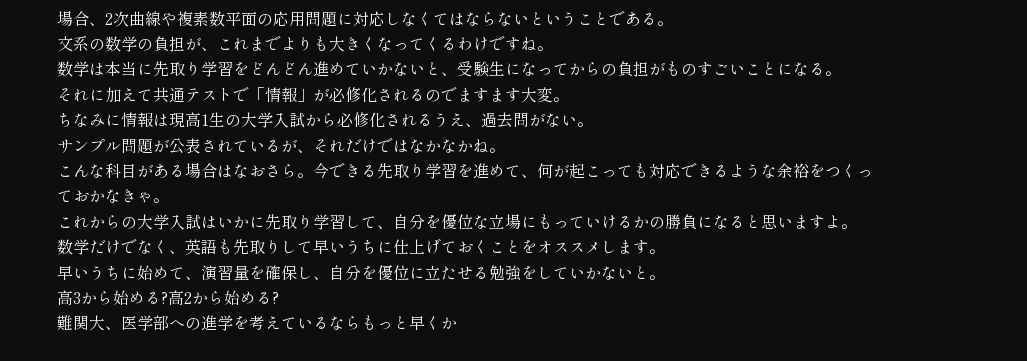場合、2次曲線や複素数平面の応用問題に対応しなくてはならないということである。
文系の数学の負担が、これまでよりも大きくなってくるわけですね。
数学は本当に先取り学習をどんどん進めていかないと、受験生になってからの負担がものすごいことになる。
それに加えて共通テストで「情報」が必修化されるのでますます大変。
ちなみに情報は現高1生の大学入試から必修化されるうえ、過去問がない。
サンプル問題が公表されているが、それだけではなかなかね。
こんな科目がある場合はなおさら。今できる先取り学習を進めて、何が起こっても対応できるような余裕をつくっておかなきゃ。
これからの大学入試はいかに先取り学習して、自分を優位な立場にもっていけるかの勝負になると思いますよ。
数学だけでなく、英語も先取りして早いうちに仕上げておくことをオススメします。
早いうちに始めて、演習量を確保し、自分を優位に立たせる勉強をしていかないと。
高3から始める?高2から始める?
難関大、医学部への進学を考えているならもっと早くか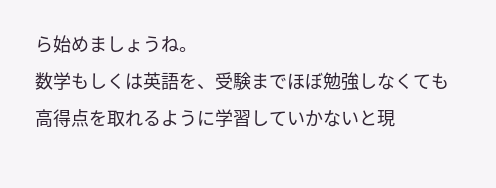ら始めましょうね。
数学もしくは英語を、受験までほぼ勉強しなくても高得点を取れるように学習していかないと現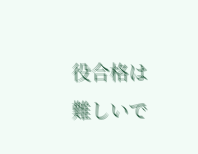役合格は難しいで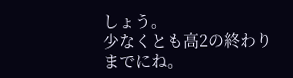しょう。
少なくとも高2の終わりまでにね。